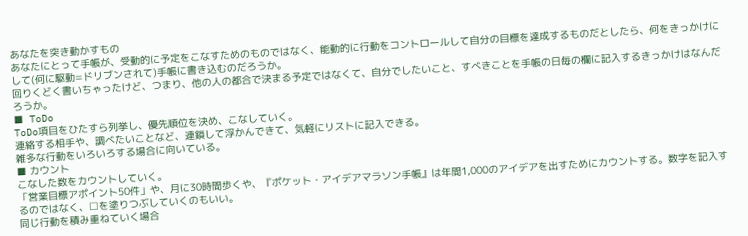あなたを突き動かすもの
あなたにとって手帳が、受動的に予定をこなすためのものではなく、能動的に行動をコントロールして自分の目標を達成するものだとしたら、何をきっかけにして(何に駆動=ドリブンされて)手帳に書き込むのだろうか。
回りくどく書いちゃったけど、つまり、他の人の都合で決まる予定ではなくて、自分でしたいこと、すべきことを手帳の日毎の欄に記入するきっかけはなんだろうか。
■ ToDo
ToDo項目をひたすら列挙し、優先順位を決め、こなしていく。
連絡する相手や、調べたいことなど、連鎖して浮かんできて、気軽にリストに記入できる。
雑多な行動をいろいろする場合に向いている。
■ カウント
こなした数をカウントしていく。
「営業目標アポイント50件」や、月に30時間歩くや、『ポケット・アイデアマラソン手帳』は年間1,000のアイデアを出すためにカウントする。数字を記入するのではなく、□を塗りつぶしていくのもいい。
同じ行動を積み重ねていく場合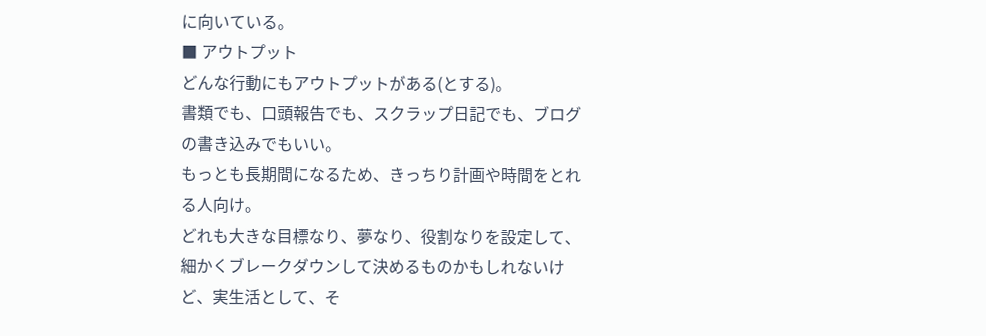に向いている。
■ アウトプット
どんな行動にもアウトプットがある(とする)。
書類でも、口頭報告でも、スクラップ日記でも、ブログの書き込みでもいい。
もっとも長期間になるため、きっちり計画や時間をとれる人向け。
どれも大きな目標なり、夢なり、役割なりを設定して、細かくブレークダウンして決めるものかもしれないけど、実生活として、そ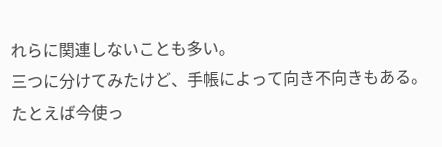れらに関連しないことも多い。
三つに分けてみたけど、手帳によって向き不向きもある。
たとえば今使っ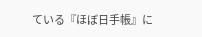ている『ほぼ日手帳』に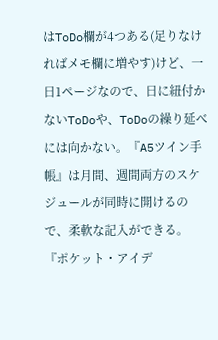はToDo欄が4つある(足りなければメモ欄に増やす)けど、一日1ページなので、日に紐付かないToDoや、ToDoの繰り延べには向かない。『A5ツイン手帳』は月間、週間両方のスケジュールが同時に開けるので、柔軟な記入ができる。
『ポケット・アイデ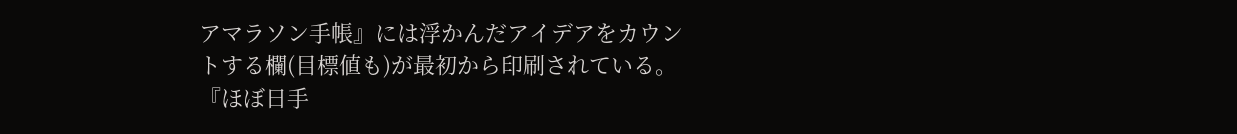アマラソン手帳』には浮かんだアイデアをカウントする欄(目標値も)が最初から印刷されている。『ほぼ日手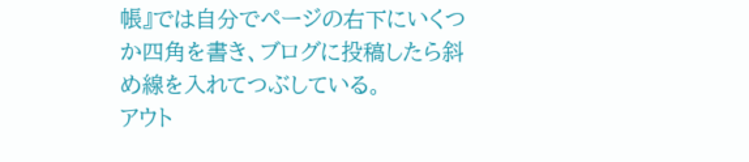帳』では自分でページの右下にいくつか四角を書き、ブログに投稿したら斜め線を入れてつぶしている。
アウト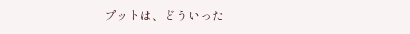プットは、どういった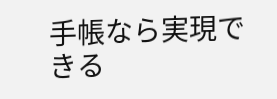手帳なら実現できる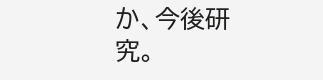か、今後研究。